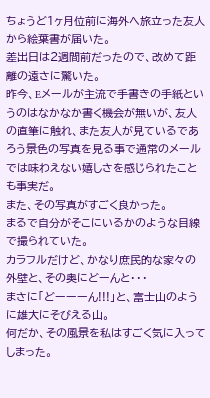ちょうど1ヶ月位前に海外へ旅立った友人から絵葉書が届いた。
差出日は2週間前だったので、改めて距離の遠さに驚いた。
昨今、Eメールが主流で手書きの手紙というのはなかなか書く機会が無いが、友人の直筆に触れ、また友人が見ているであろう景色の写真を見る事で通常のメールでは味わえない嬉しさを感じられたことも事実だ。
また、その写真がすごく良かった。
まるで自分がそこにいるかのような目線で撮られていた。
カラフルだけど、かなり庶民的な家々の外壁と、その奥にどーんと・・・
まさに「どーーーん!!!」と、富士山のように雄大にそびえる山。
何だか、その風景を私はすごく気に入ってしまった。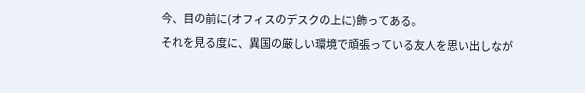今、目の前に(オフィスのデスクの上に)飾ってある。
それを見る度に、異国の厳しい環境で頑張っている友人を思い出しなが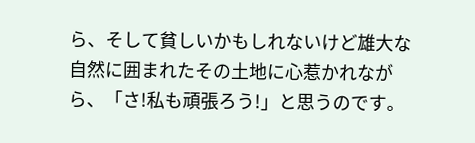ら、そして貧しいかもしれないけど雄大な自然に囲まれたその土地に心惹かれながら、「さ!私も頑張ろう!」と思うのです。